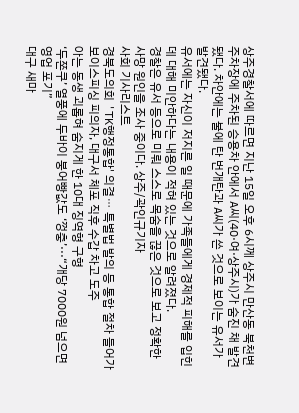상주경찰서에 따르면 지난 15일 오후 6시께 상주시 만산동 북천변 주차장에 주차된 승용차 안에서 A씨(40·여·상주시)가 숨진 채 발견됐다. 차안에는 불에 탄 번개탄과 A씨가 쓴 것으로 보이는 유서가 발견됐다.
유서에는 자신이 저지른 일 때문에 가족들에게 경제적 피해를 입힌데 대해 미안하다는 내용이 적혀 있는 것으로 알려졌다.
경찰은 유서 등으로 미뤄 스스로 목숨을 끊은 것으로 보고 정확한 사망 원인을 조사 중이다. 상주/곽인규기자
사회 기사리스트
경북도의회 'TK행정통합' 의결⋯ 특별법 발의 등 통합 절차 들어가
보이스피싱 피의자, 대구서 체포 직후 수갑 차고 도주
아는 동생 괴롭혀 숨지게 한 10대 징역형 구형
‘두쫀쿠’ 열풍에 두바이 붕어빵값도 ‘껑충’···“개당 7000원 넘으면 영업 포기”
대구 새마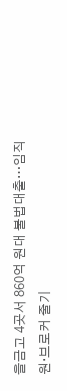을금고 4곳서 860억 원대 불법대출…임직원·브로커 줄기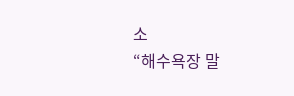소
“해수욕장 말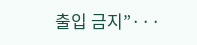출입 금지”···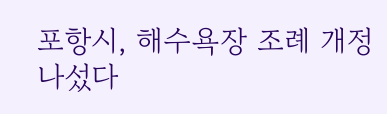포항시, 해수욕장 조례 개정 나섰다